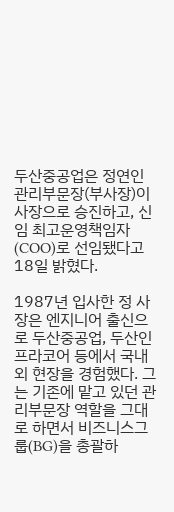두산중공업은 정연인 관리부문장(부사장)이 사장으로 승진하고, 신임 최고운영책임자(COO)로 선임됐다고 18일 밝혔다.

1987년 입사한 정 사장은 엔지니어 출신으로 두산중공업, 두산인프라코어 등에서 국내외 현장을 경험했다. 그는 기존에 맡고 있던 관리부문장 역할을 그대로 하면서 비즈니스그룹(BG)을 총괄하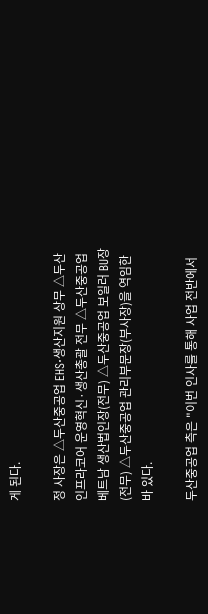게 된다.

정 사장은 △두산중공업 EHS·생산지원 상무 △두산인프라코어 운영혁신·생산총괄 전무 △두산중공업 베트남 생산법인장(전무) △두산중공업 보일러 BU장(전무) △두산중공업 관리부문장(부사장)을 역임한 바 있다.

두산중공업 측은 "이번 인사를 통해 사업 전반에서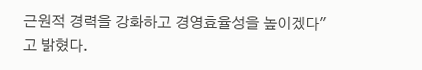근원적 경력을 강화하고 경영효율성을 높이겠다"고 밝혔다.